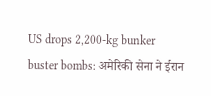US drops 2,200-kg bunker buster bombs: अमेरिकी सेना ने ईरान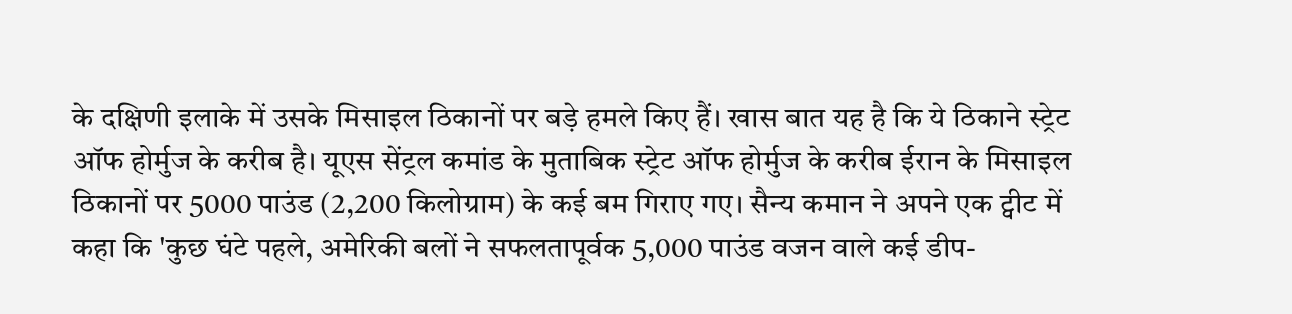के दक्षिणी इलाके में उसके मिसाइल ठिकानों पर बड़े हमले किए हैं। खास बात यह है कि ये ठिकाने स्ट्रेट ऑफ होर्मुज के करीब है। यूएस सेंट्रल कमांड के मुताबिक स्ट्रेट ऑफ होर्मुज के करीब ईरान के मिसाइल ठिकानों पर 5000 पाउंड (2,200 किलोग्राम) के कई बम गिराए गए। सैन्य कमान ने अपने एक ट्वीट में कहा कि 'कुछ घंटे पहले, अमेरिकी बलों ने सफलतापूर्वक 5,000 पाउंड वजन वाले कई डीप-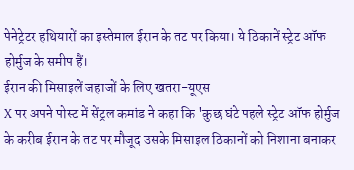पेनेट्रेटर हथियारों का इस्तेमाल ईरान के तट पर किया। ये ठिकानें स्ट्रेट ऑफ होर्मुज के समीप हैं।
ईरान की मिसाइलें जहाजों के लिए खतरा-यूएस
X पर अपने पोस्ट में सेंट्रल कमांड ने कहा कि 'कुछ घंटे पहले स्ट्रेट ऑफ होर्मुज के करीब ईरान के तट पर मौजूद उसके मिसाइल ठिकानों को निशाना बनाकर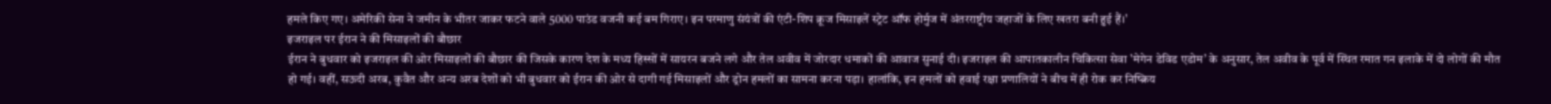हमले किए गए। अमेरिकी सेना ने जमीन के भीतर जाकर फटने वाले 5000 पाउंड वजनी कई बम गिराए। इन परमाणु संयंत्रों की एंटी-शिप क्रूज मिसाइलें स्ट्रेट ऑफ होर्मुज में अंतरराष्ट्रीय जहाजों के लिए खतरा बनी हुई हैं।'
इजराइल पर ईरान ने की मिसाइलों की बौछार
ईरान ने बुधवार को इजराइल की ओर मिसाइलों की बौछार की जिसके कारण देश के मध्य हिस्सों में सायरन बजने लगे और तेल अवीव में जोरदार धमाकों की आवाज सुनाई दी। इजराइल की आपातकालीन चिकित्सा सेवा 'मेगेन डेविड एडोम’ के अनुसार, तेल अवीव के पूर्व में स्थित रमात गन इलाके में दो लोगों की मौत हो गई। वहीं, सऊदी अरब, कुवैत और अन्य अरब देशों को भी बुधवार को ईरान की ओर से दागी गई मिसाइलों और ड्रोन हमलों का सामना करना पड़ा। हालांकि, इन हमलों को हवाई रक्षा प्रणालियों ने बीच में ही रोक कर निष्क्रिय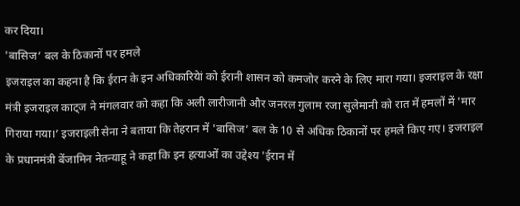कर दिया।
'बासिज’ बल के ठिकानों पर हमले
इजराइल का कहना है कि ईरान के इन अधिकारियेां को ईरानी शासन को कमजोर करने के लिए मारा गया। इजराइल के रक्षा मंत्री इजराइल काट्ज ने मंगलवार को कहा कि अली लारीजानी और जनरल गुलाम रजा सुलेमानी को रात में हमलों में 'मार गिराया गया।’ इजराइली सेना ने बताया कि तेहरान में 'बासिज’ बल के 10 से अधिक ठिकानों पर हमले किए गए। इजराइल के प्रधानमंत्री बेंजामिन नेतन्याहू ने कहा कि इन हत्याओं का उद्देश्य 'ईरान में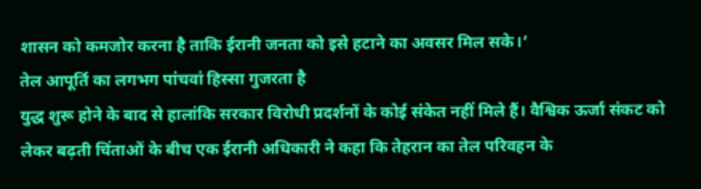शासन को कमजोर करना है ताकि ईरानी जनता को इसे हटाने का अवसर मिल सके।’
तेल आपूर्ति का लगभग पांचवां हिस्सा गुजरता है
युद्ध शुरू होने के बाद से हालांकि सरकार विरोधी प्रदर्शनों के कोई संकेत नहीं मिले हैं। वैश्विक ऊर्जा संकट को लेकर बढ़ती चिंताओं के बीच एक ईरानी अधिकारी ने कहा कि तेहरान का तेल परिवहन के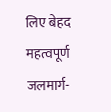लिए बेहद महत्वपूर्ण जलमार्ग-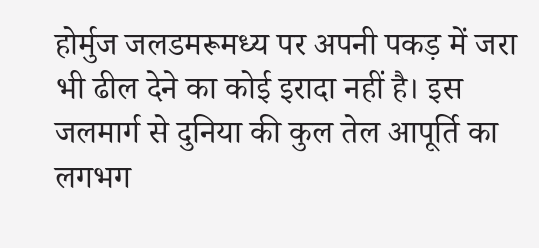होर्मुज जलडमरूमध्य पर अपनी पकड़ में जरा भी ढील देने का कोई इरादा नहीं है। इस जलमार्ग से दुनिया की कुल तेल आपूर्ति का लगभग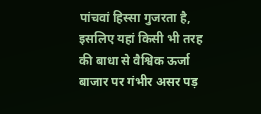पांचवां हिस्सा गुजरता है, इसलिए यहां किसी भी तरह की बाधा से वैश्विक ऊर्जा बाजार पर गंभीर असर पड़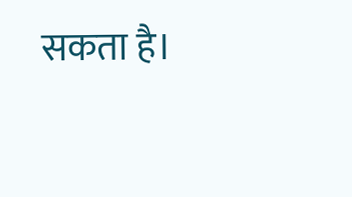सकता है।